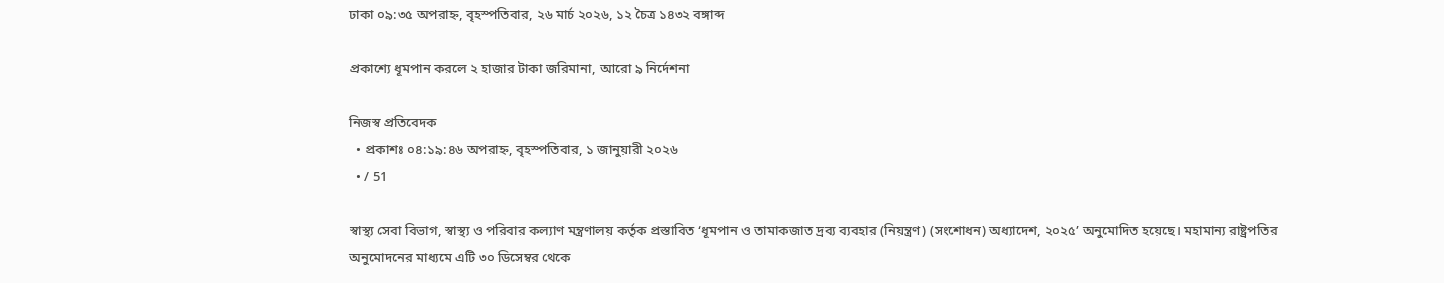ঢাকা ০৯:৩৫ অপরাহ্ন, বৃহস্পতিবার, ২৬ মার্চ ২০২৬, ১২ চৈত্র ১৪৩২ বঙ্গাব্দ

প্রকাশ্যে ধূমপান করলে ২ হাজার টাকা জরিমানা, আরো ৯ নির্দেশনা

নিজস্ব প্রতিবেদক
  • প্রকাশঃ ০৪:১৯:৪৬ অপরাহ্ন, বৃহস্পতিবার, ১ জানুয়ারী ২০২৬
  • / 51

স্বাস্থ্য সেবা বিভাগ, স্বাস্থ্য ও পরিবার কল্যাণ মন্ত্রণালয় কর্তৃক প্রস্তাবিত ‘ধূমপান ও তামাকজাত দ্রব্য ব্যবহার (নিয়ন্ত্রণ) (সংশোধন) অধ্যাদেশ, ২০২৫’ অনুমোদিত হয়েছে। মহামান্য রাষ্ট্রপতির অনুমোদনের মাধ্যমে এটি ৩০ ডিসেম্বর থেকে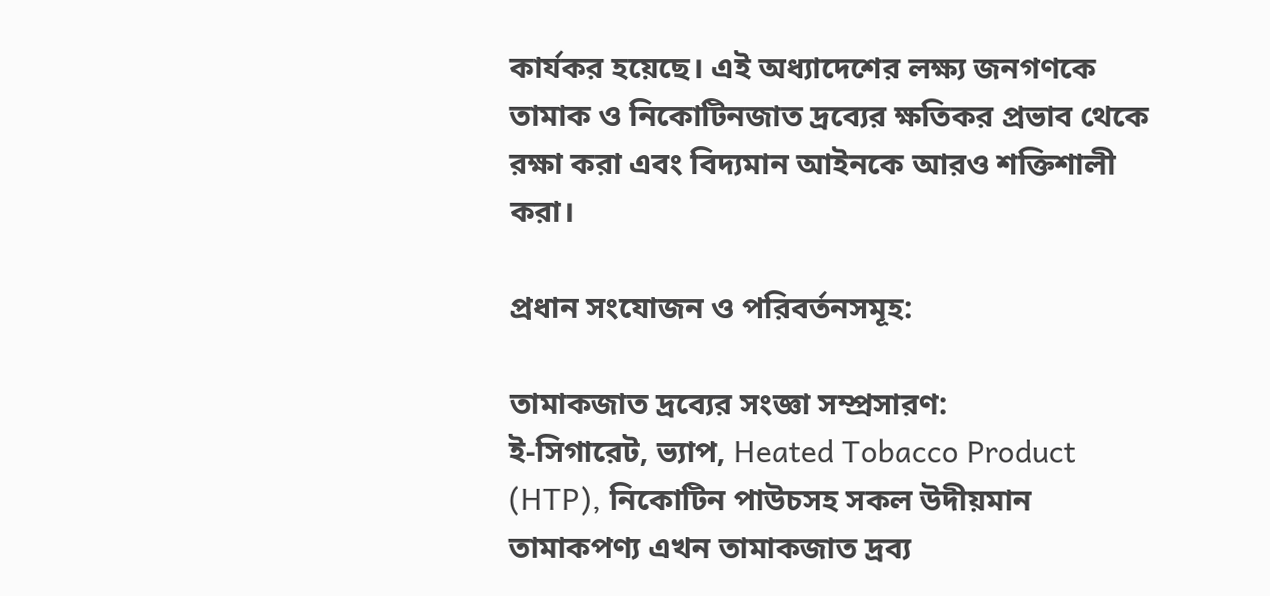কার্যকর হয়েছে। এই অধ্যাদেশের লক্ষ্য জনগণকে তামাক ও নিকোটিনজাত দ্রব্যের ক্ষতিকর প্রভাব থেকে রক্ষা করা এবং বিদ্যমান আইনকে আরও শক্তিশালী করা।

প্রধান সংযোজন ও পরিবর্তনসমূহ:

তামাকজাত দ্রব্যের সংজ্ঞা সম্প্রসারণ:
ই-সিগারেট, ভ্যাপ, Heated Tobacco Product (HTP), নিকোটিন পাউচসহ সকল উদীয়মান তামাকপণ্য এখন তামাকজাত দ্রব্য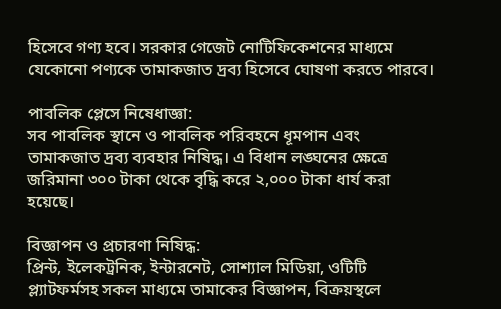হিসেবে গণ্য হবে। সরকার গেজেট নোটিফিকেশনের মাধ্যমে যেকোনো পণ্যকে তামাকজাত দ্রব্য হিসেবে ঘোষণা করতে পারবে।

পাবলিক প্লেসে নিষেধাজ্ঞা:
সব পাবলিক স্থানে ও পাবলিক পরিবহনে ধূমপান এবং তামাকজাত দ্রব্য ব্যবহার নিষিদ্ধ। এ বিধান লঙ্ঘনের ক্ষেত্রে জরিমানা ৩০০ টাকা থেকে বৃদ্ধি করে ২,০০০ টাকা ধার্য করা হয়েছে।

বিজ্ঞাপন ও প্রচারণা নিষিদ্ধ:
প্রিন্ট, ইলেকট্রনিক, ইন্টারনেট, সোশ্যাল মিডিয়া, ওটিটি প্ল্যাটফর্মসহ সকল মাধ্যমে তামাকের বিজ্ঞাপন, বিক্রয়স্থলে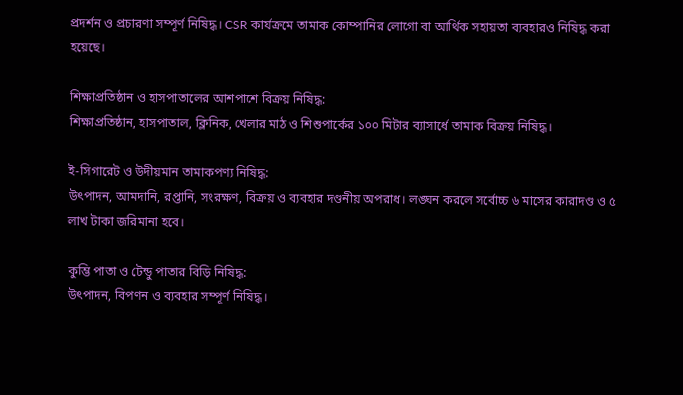প্রদর্শন ও প্রচারণা সম্পূর্ণ নিষিদ্ধ। CSR কার্যক্রমে তামাক কোম্পানির লোগো বা আর্থিক সহায়তা ব্যবহারও নিষিদ্ধ করা হয়েছে।

শিক্ষাপ্রতিষ্ঠান ও হাসপাতালের আশপাশে বিক্রয় নিষিদ্ধ:
শিক্ষাপ্রতিষ্ঠান, হাসপাতাল, ক্লিনিক, খেলার মাঠ ও শিশুপার্কের ১০০ মিটার ব্যাসার্ধে তামাক বিক্রয় নিষিদ্ধ।

ই-সিগারেট ও উদীয়মান তামাকপণ্য নিষিদ্ধ:
উৎপাদন, আমদানি, রপ্তানি, সংরক্ষণ, বিক্রয় ও ব্যবহার দণ্ডনীয় অপরাধ। লঙ্ঘন করলে সর্বোচ্চ ৬ মাসের কারাদণ্ড ও ৫ লাখ টাকা জরিমানা হবে।

কুম্ভি পাতা ও টেন্ডু পাতার বিড়ি নিষিদ্ধ:
উৎপাদন, বিপণন ও ব্যবহার সম্পূর্ণ নিষিদ্ধ।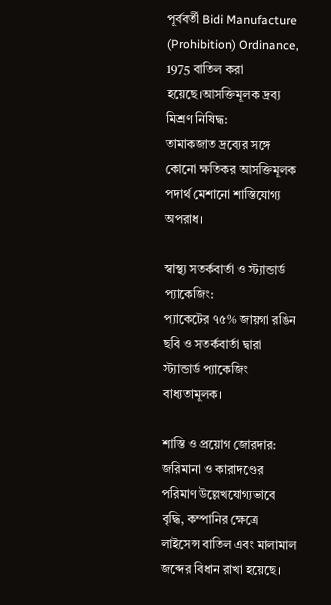পূর্ববর্তী Bidi Manufacture (Prohibition) Ordinance, 1975 বাতিল করা হয়েছে।আসক্তিমূলক দ্রব্য মিশ্রণ নিষিদ্ধ:
তামাকজাত দ্রব্যের সঙ্গে কোনো ক্ষতিকর আসক্তিমূলক পদার্থ মেশানো শাস্তিযোগ্য অপরাধ।

স্বাস্থ্য সতর্কবার্তা ও স্ট্যান্ডার্ড প্যাকেজিং:
প্যাকেটের ৭৫% জায়গা রঙিন ছবি ও সতর্কবার্তা দ্বারা স্ট্যান্ডার্ড প্যাকেজিং বাধ্যতামূলক।

শাস্তি ও প্রয়োগ জোরদার:
জরিমানা ও কারাদণ্ডের পরিমাণ উল্লেখযোগ্যভাবে বৃদ্ধি, কম্পানির ক্ষেত্রে লাইসেন্স বাতিল এবং মালামাল জব্দের বিধান রাখা হয়েছে।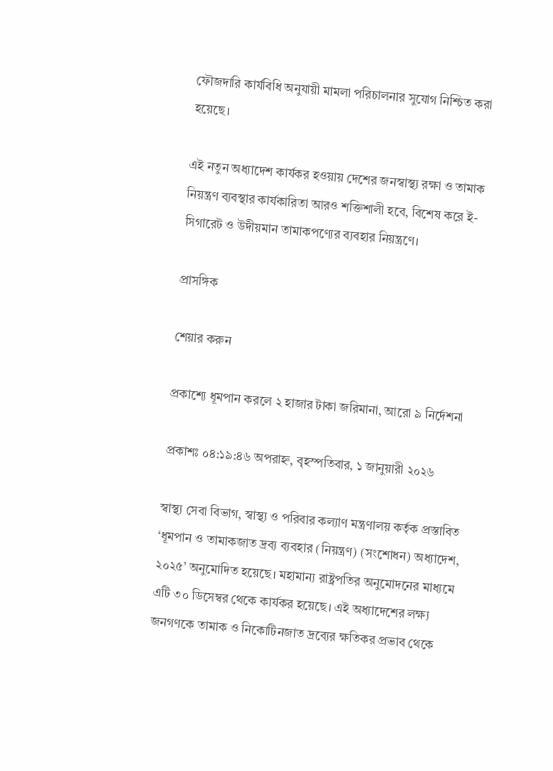ফৌজদারি কার্যবিধি অনুযায়ী মামলা পরিচালনার সুযোগ নিশ্চিত করা হয়েছে।

এই নতুন অধ্যাদেশ কার্যকর হওয়ায় দেশের জনস্বাস্থ্য রক্ষা ও তামাক নিয়ন্ত্রণ ব্যবস্থার কার্যকারিতা আরও শক্তিশালী হবে, বিশেষ করে ই-সিগারেট ও উদীয়মান তামাকপণ্যের ব্যবহার নিয়ন্ত্রণে।

প্রাসঙ্গিক

শেয়ার করুন

প্রকাশ্যে ধূমপান করলে ২ হাজার টাকা জরিমানা, আরো ৯ নির্দেশনা

প্রকাশঃ ০৪:১৯:৪৬ অপরাহ্ন, বৃহস্পতিবার, ১ জানুয়ারী ২০২৬

স্বাস্থ্য সেবা বিভাগ, স্বাস্থ্য ও পরিবার কল্যাণ মন্ত্রণালয় কর্তৃক প্রস্তাবিত ‘ধূমপান ও তামাকজাত দ্রব্য ব্যবহার (নিয়ন্ত্রণ) (সংশোধন) অধ্যাদেশ, ২০২৫’ অনুমোদিত হয়েছে। মহামান্য রাষ্ট্রপতির অনুমোদনের মাধ্যমে এটি ৩০ ডিসেম্বর থেকে কার্যকর হয়েছে। এই অধ্যাদেশের লক্ষ্য জনগণকে তামাক ও নিকোটিনজাত দ্রব্যের ক্ষতিকর প্রভাব থেকে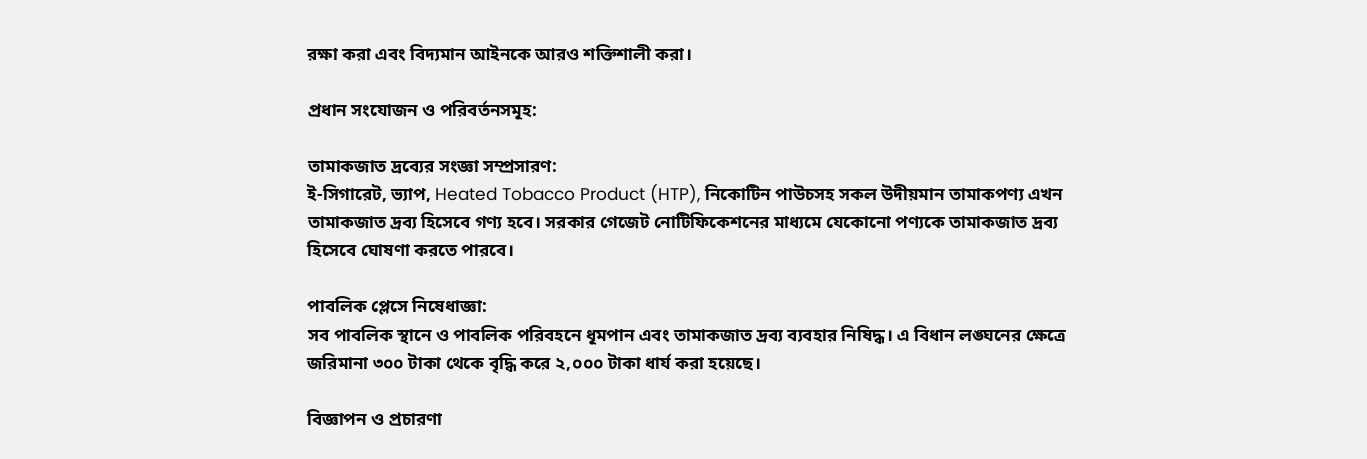রক্ষা করা এবং বিদ্যমান আইনকে আরও শক্তিশালী করা।

প্রধান সংযোজন ও পরিবর্তনসমূহ:

তামাকজাত দ্রব্যের সংজ্ঞা সম্প্রসারণ:
ই-সিগারেট, ভ্যাপ, Heated Tobacco Product (HTP), নিকোটিন পাউচসহ সকল উদীয়মান তামাকপণ্য এখন তামাকজাত দ্রব্য হিসেবে গণ্য হবে। সরকার গেজেট নোটিফিকেশনের মাধ্যমে যেকোনো পণ্যকে তামাকজাত দ্রব্য হিসেবে ঘোষণা করতে পারবে।

পাবলিক প্লেসে নিষেধাজ্ঞা:
সব পাবলিক স্থানে ও পাবলিক পরিবহনে ধূমপান এবং তামাকজাত দ্রব্য ব্যবহার নিষিদ্ধ। এ বিধান লঙ্ঘনের ক্ষেত্রে জরিমানা ৩০০ টাকা থেকে বৃদ্ধি করে ২,০০০ টাকা ধার্য করা হয়েছে।

বিজ্ঞাপন ও প্রচারণা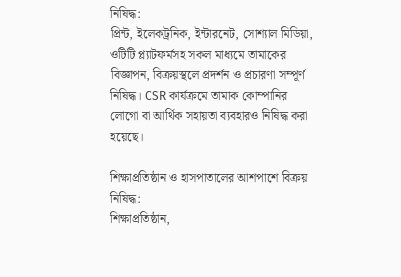নিষিদ্ধ:
প্রিন্ট, ইলেকট্রনিক, ইন্টারনেট, সোশ্যাল মিডিয়া, ওটিটি প্ল্যাটফর্মসহ সকল মাধ্যমে তামাকের বিজ্ঞাপন, বিক্রয়স্থলে প্রদর্শন ও প্রচারণা সম্পূর্ণ নিষিদ্ধ। CSR কার্যক্রমে তামাক কোম্পানির লোগো বা আর্থিক সহায়তা ব্যবহারও নিষিদ্ধ করা হয়েছে।

শিক্ষাপ্রতিষ্ঠান ও হাসপাতালের আশপাশে বিক্রয় নিষিদ্ধ:
শিক্ষাপ্রতিষ্ঠান,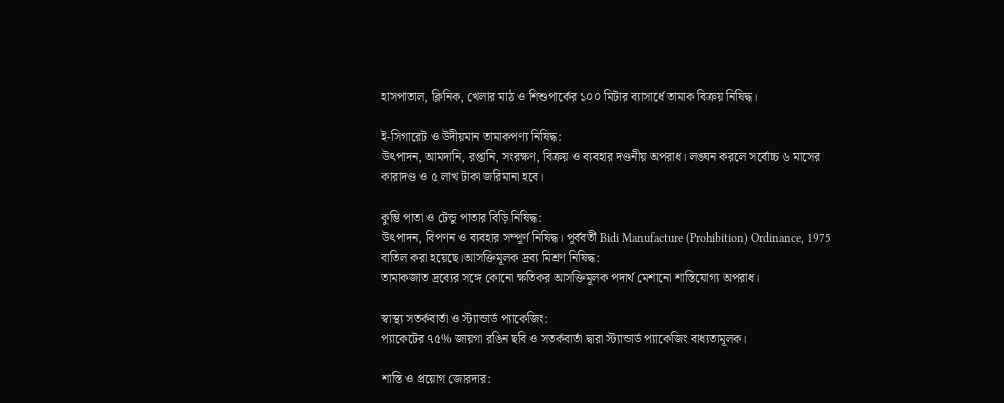হাসপাতাল, ক্লিনিক, খেলার মাঠ ও শিশুপার্কের ১০০ মিটার ব্যাসার্ধে তামাক বিক্রয় নিষিদ্ধ।

ই-সিগারেট ও উদীয়মান তামাকপণ্য নিষিদ্ধ:
উৎপাদন, আমদানি, রপ্তানি, সংরক্ষণ, বিক্রয় ও ব্যবহার দণ্ডনীয় অপরাধ। লঙ্ঘন করলে সর্বোচ্চ ৬ মাসের কারাদণ্ড ও ৫ লাখ টাকা জরিমানা হবে।

কুম্ভি পাতা ও টেন্ডু পাতার বিড়ি নিষিদ্ধ:
উৎপাদন, বিপণন ও ব্যবহার সম্পূর্ণ নিষিদ্ধ। পূর্ববর্তী Bidi Manufacture (Prohibition) Ordinance, 1975 বাতিল করা হয়েছে।আসক্তিমূলক দ্রব্য মিশ্রণ নিষিদ্ধ:
তামাকজাত দ্রব্যের সঙ্গে কোনো ক্ষতিকর আসক্তিমূলক পদার্থ মেশানো শাস্তিযোগ্য অপরাধ।

স্বাস্থ্য সতর্কবার্তা ও স্ট্যান্ডার্ড প্যাকেজিং:
প্যাকেটের ৭৫% জায়গা রঙিন ছবি ও সতর্কবার্তা দ্বারা স্ট্যান্ডার্ড প্যাকেজিং বাধ্যতামূলক।

শাস্তি ও প্রয়োগ জোরদার: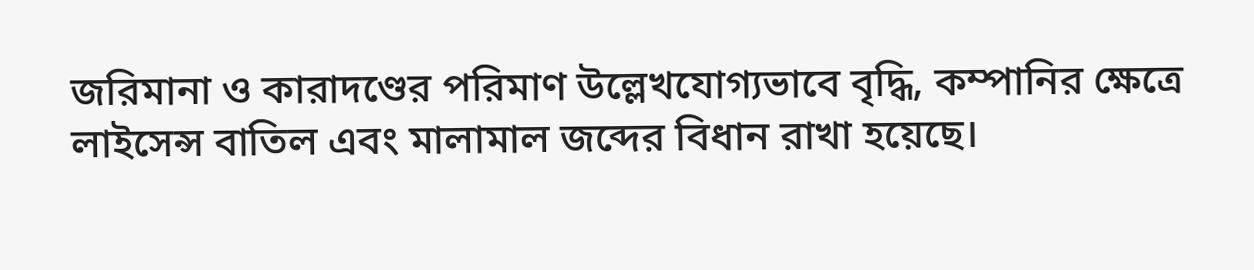জরিমানা ও কারাদণ্ডের পরিমাণ উল্লেখযোগ্যভাবে বৃদ্ধি, কম্পানির ক্ষেত্রে লাইসেন্স বাতিল এবং মালামাল জব্দের বিধান রাখা হয়েছে।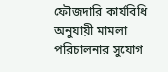ফৌজদারি কার্যবিধি অনুযায়ী মামলা পরিচালনার সুযোগ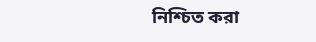নিশ্চিত করা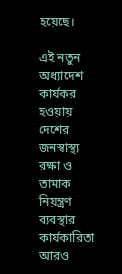হয়েছে।

এই নতুন অধ্যাদেশ কার্যকর হওয়ায় দেশের জনস্বাস্থ্য রক্ষা ও তামাক নিয়ন্ত্রণ ব্যবস্থার কার্যকারিতা আরও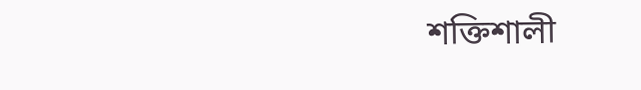শক্তিশালী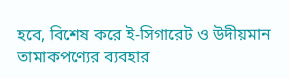হবে, বিশেষ করে ই-সিগারেট ও উদীয়মান তামাকপণ্যের ব্যবহার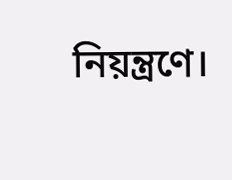নিয়ন্ত্রণে।